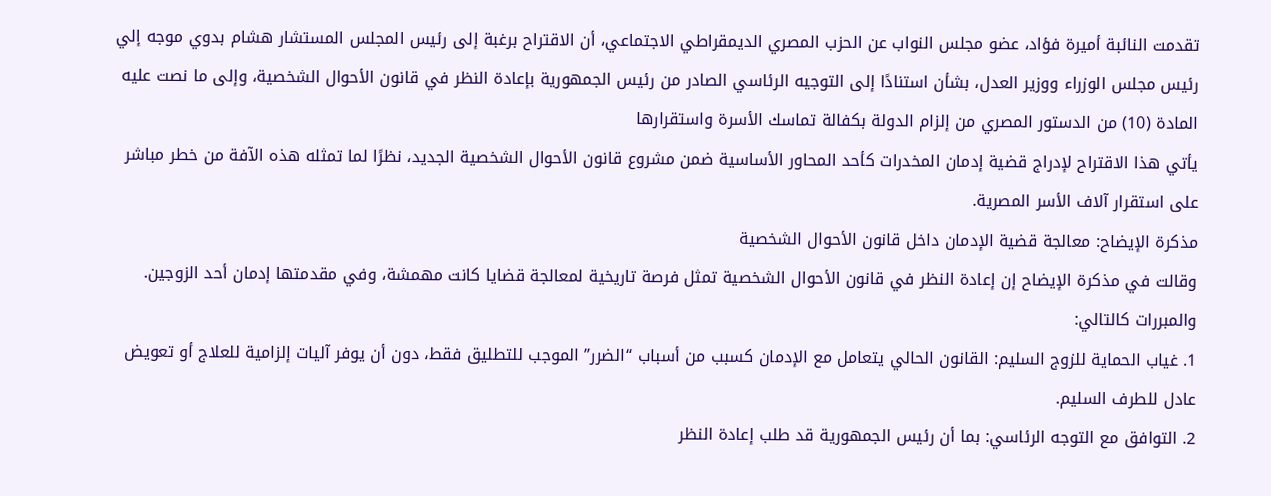تقدمت النائبة أميرة فؤاد، عضو مجلس النواب عن الحزب المصري الديمقراطي الاجتماعي، أن الاقتراح برغبة إلى رئيس المجلس المستشار هشام بدوي موجه إلي رئيس مجلس الوزراء ووزير العدل، بشأن استنادًا إلى التوجيه الرئاسي الصادر من رئيس الجمهورية بإعادة النظر في قانون الأحوال الشخصية، وإلى ما نصت عليه المادة (10) من الدستور المصري من إلزام الدولة بكفالة تماسك الأسرة واستقرارها
يأتي هذا الاقتراح لإدراج قضية إدمان المخدرات كأحد المحاور الأساسية ضمن مشروع قانون الأحوال الشخصية الجديد، نظرًا لما تمثله هذه الآفة من خطر مباشر على استقرار آلاف الأسر المصرية.
مذكرة الإيضاح: معالجة قضية الإدمان داخل قانون الأحوال الشخصية
وقالت في مذكرة الإيضاح إن إعادة النظر في قانون الأحوال الشخصية تمثل فرصة تاريخية لمعالجة قضايا كانت مهمشة، وفي مقدمتها إدمان أحد الزوجين. والمبررات كالتالي:
1. غياب الحماية للزوج السليم: القانون الحالي يتعامل مع الإدمان كسبب من أسباب “الضرر” الموجب للتطليق فقط، دون أن يوفر آليات إلزامية للعلاج أو تعويض عادل للطرف السليم.
2. التوافق مع التوجه الرئاسي: بما أن رئيس الجمهورية قد طلب إعادة النظر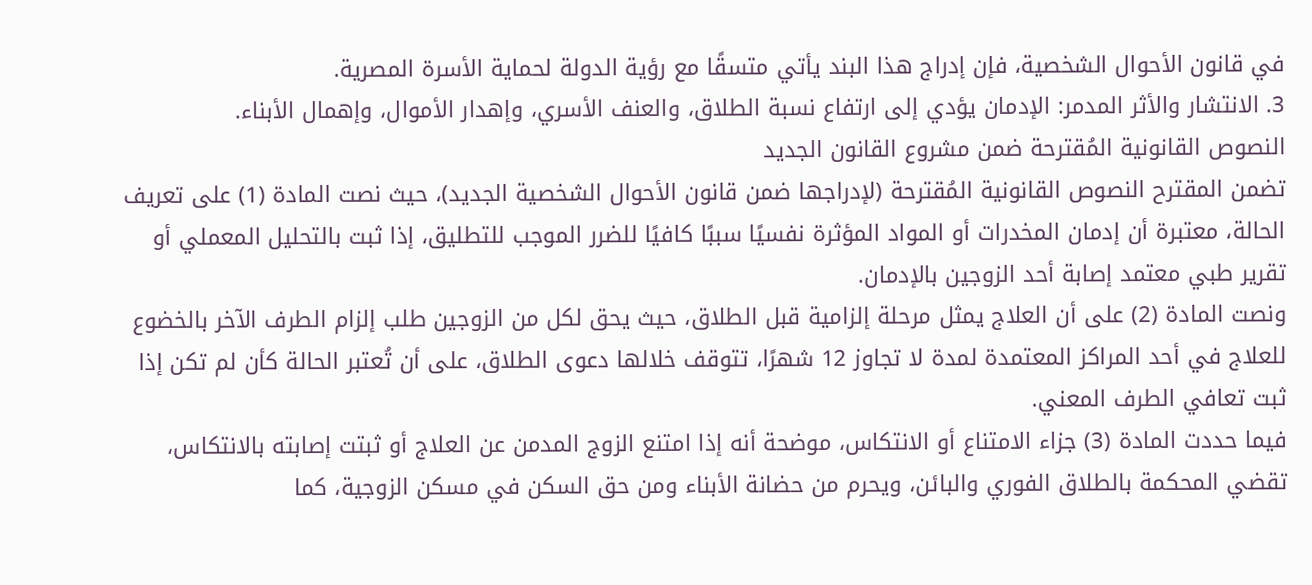في قانون الأحوال الشخصية، فإن إدراج هذا البند يأتي متسقًا مع رؤية الدولة لحماية الأسرة المصرية.
3. الانتشار والأثر المدمر: الإدمان يؤدي إلى ارتفاع نسبة الطلاق، والعنف الأسري، وإهدار الأموال، وإهمال الأبناء.
النصوص القانونية المُقترحة ضمن مشروع القانون الجديد
تضمن المقترح النصوص القانونية المُقترحة (لإدراجها ضمن قانون الأحوال الشخصية الجديد)، حيث نصت المادة (1) على تعريف الحالة، معتبرة أن إدمان المخدرات أو المواد المؤثرة نفسيًا سببًا كافيًا للضرر الموجب للتطليق، إذا ثبت بالتحليل المعملي أو تقرير طبي معتمد إصابة أحد الزوجين بالإدمان.
ونصت المادة (2) على أن العلاج يمثل مرحلة إلزامية قبل الطلاق، حيث يحق لكل من الزوجين طلب إلزام الطرف الآخر بالخضوع للعلاج في أحد المراكز المعتمدة لمدة لا تجاوز 12 شهرًا، تتوقف خلالها دعوى الطلاق، على أن تُعتبر الحالة كأن لم تكن إذا ثبت تعافي الطرف المعني.
فيما حددت المادة (3) جزاء الامتناع أو الانتكاس، موضحة أنه إذا امتنع الزوج المدمن عن العلاج أو ثبتت إصابته بالانتكاس، تقضي المحكمة بالطلاق الفوري والبائن، ويحرم من حضانة الأبناء ومن حق السكن في مسكن الزوجية، كما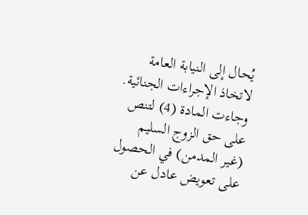يُحال إلى النيابة العامة لاتخاذ الإجراءات الجنائية.
وجاءت المادة (4) لتنص على حق الزوج السليم (غير المدمن) في الحصول على تعويض عادل عن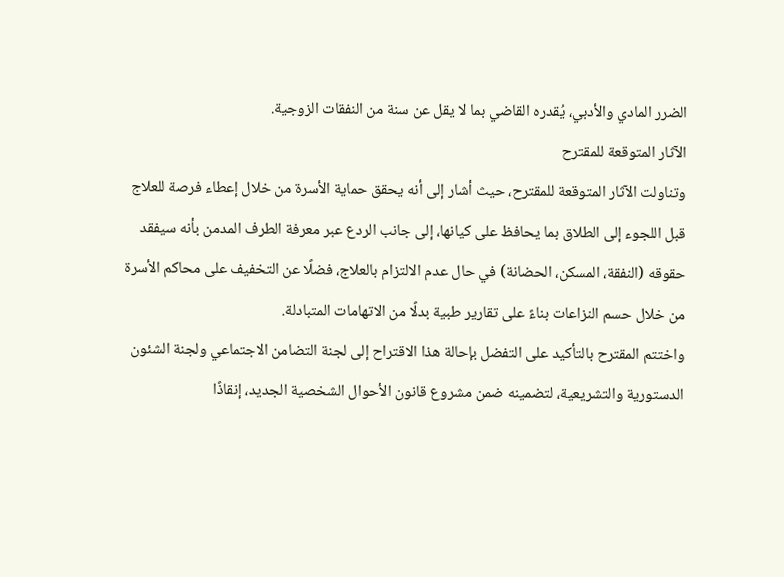الضرر المادي والأدبي، يُقدره القاضي بما لا يقل عن سنة من النفقات الزوجية.
الآثار المتوقعة للمقترح
وتناولت الآثار المتوقعة للمقترح، حيث أشار إلى أنه يحقق حماية الأسرة من خلال إعطاء فرصة للعلاج قبل اللجوء إلى الطلاق بما يحافظ على كيانها، إلى جانب الردع عبر معرفة الطرف المدمن بأنه سيفقد حقوقه (النفقة، المسكن، الحضانة) في حال عدم الالتزام بالعلاج، فضلًا عن التخفيف على محاكم الأسرة من خلال حسم النزاعات بناءً على تقارير طبية بدلًا من الاتهامات المتبادلة.
واختتم المقترح بالتأكيد على التفضل بإحالة هذا الاقتراح إلى لجنة التضامن الاجتماعي ولجنة الشئون الدستورية والتشريعية، لتضمينه ضمن مشروع قانون الأحوال الشخصية الجديد، إنقاذًا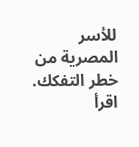للأسر المصرية من خطر التفكك.
اقرأ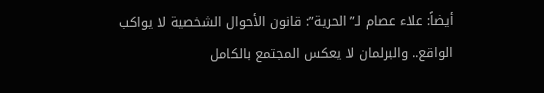أيضاً: علاء عصام لـ”الحرية”: قانون الأحوال الشخصية لا يواكب الواقع.. والبرلمان لا يعكس المجتمع بالكامل